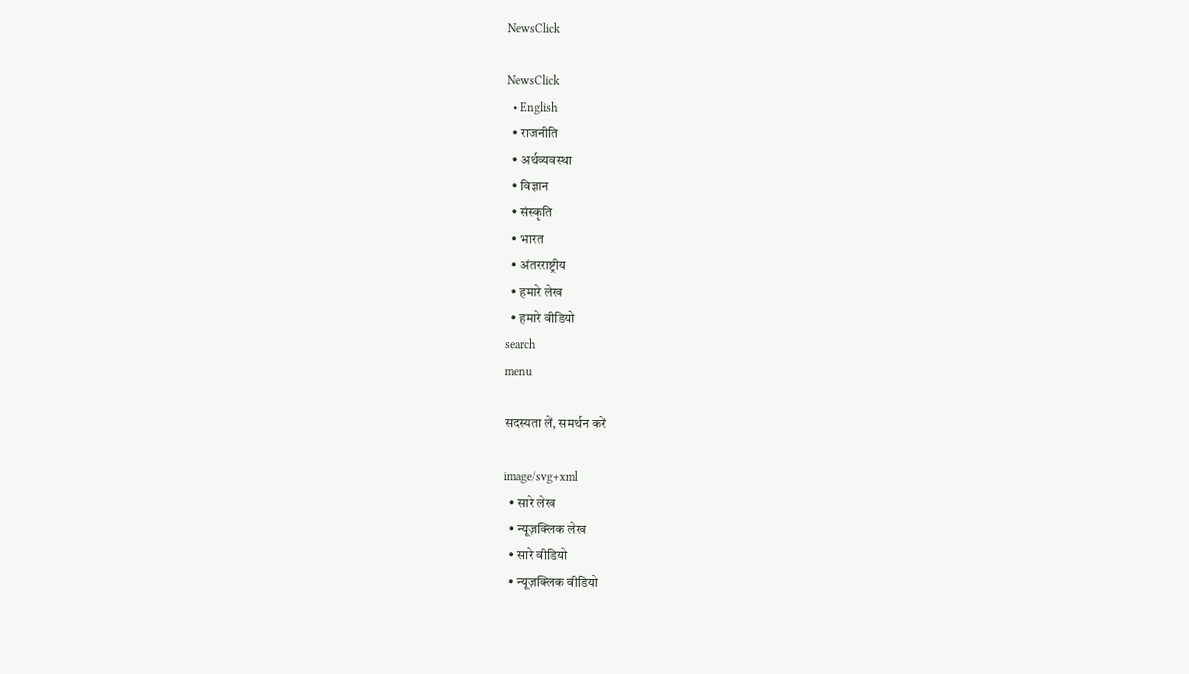NewsClick

NewsClick
  • English
  • राजनीति
  • अर्थव्यवस्था
  • विज्ञान
  • संस्कृति
  • भारत
  • अंतरराष्ट्रीय
  • हमारे लेख
  • हमारे वीडियो
search
menu

सदस्यता लें, समर्थन करें

image/svg+xml
  • सारे लेख
  • न्यूज़क्लिक लेख
  • सारे वीडियो
  • न्यूज़क्लिक वीडियो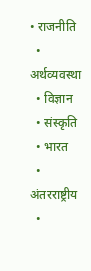• राजनीति
  • अर्थव्यवस्था
  • विज्ञान
  • संस्कृति
  • भारत
  • अंतरराष्ट्रीय
  •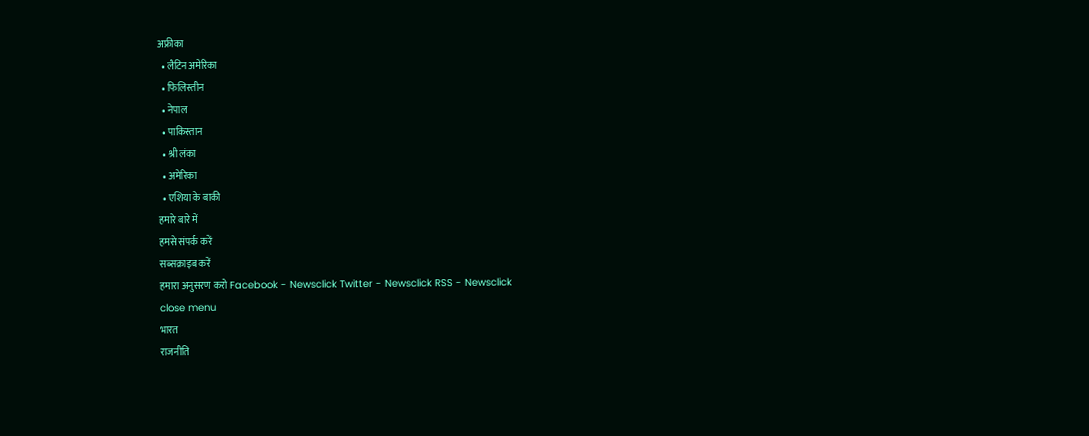अफ्रीका
  • लैटिन अमेरिका
  • फिलिस्तीन
  • नेपाल
  • पाकिस्तान
  • श्री लंका
  • अमेरिका
  • एशिया के बाकी
हमारे बारे में
हमसे संपर्क करें
सब्सक्राइब करें
हमारा अनुसरण करो Facebook - Newsclick Twitter - Newsclick RSS - Newsclick
close menu
भारत
राजनीति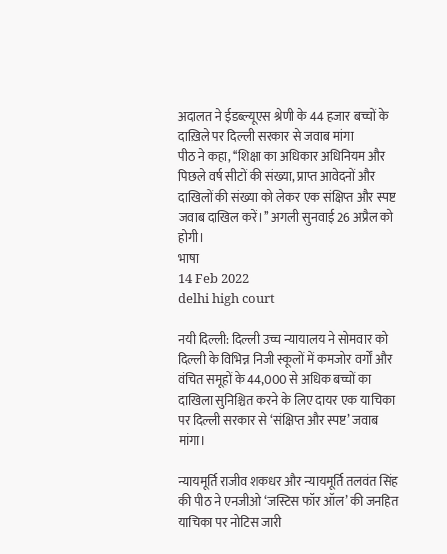अदालत ने ईडब्ल्यूएस श्रेणी के 44 हजार बच्चों के दाख़िले पर दिल्ली सरकार से जवाब मांगा
पीठ ने कहा, ‘‘शिक्षा का अधिकार अधिनियम और पिछले वर्ष सीटों की संख्या, प्राप्त आवेदनों और दाखिलों की संख्या को लेकर एक संक्षिप्त और स्पष्ट जवाब दाखिल करें।’’ अगली सुनवाई 26 अप्रैल को होगी।
भाषा
14 Feb 2022
delhi high court

नयी दिल्ली: दिल्ली उच्च न्यायालय ने सोमवार को दिल्ली के विभिन्न निजी स्कूलों में कमजोर वर्गों और वंचित समूहों के 44,000 से अधिक बच्चों का दाखिला सुनिश्चित करने के लिए दायर एक याचिका पर दिल्ली सरकार से ‘संक्षिप्त और स्पष्ट’ जवाब मांगा।

न्यायमूर्ति राजीव शकधर और न्यायमूर्ति तलवंत सिंह की पीठ ने एनजीओ ‘जस्टिस फॉर ऑल’ की जनहित याचिका पर नोटिस जारी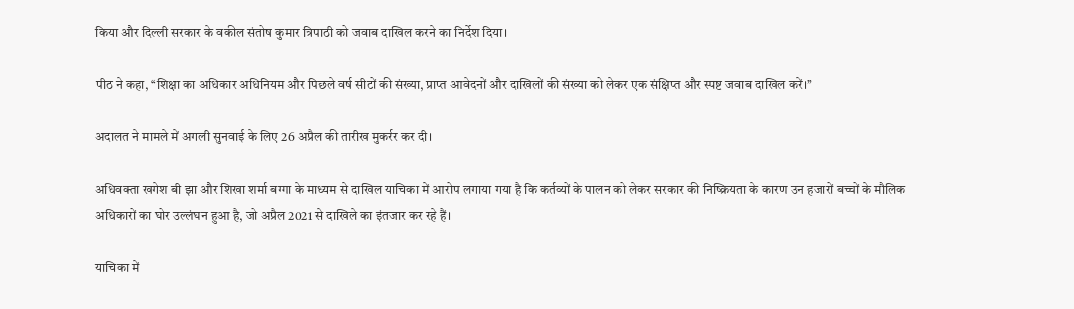किया और दिल्ली सरकार के वकील संतोष कुमार त्रिपाठी को जवाब दाखिल करने का निर्देश दिया।

पीठ ने कहा, ‘‘शिक्षा का अधिकार अधिनियम और पिछले वर्ष सीटों की संख्या, प्राप्त आवेदनों और दाखिलों की संख्या को लेकर एक संक्षिप्त और स्पष्ट जवाब दाखिल करें।’’

अदालत ने मामले में अगली सुनवाई के लिए 26 अप्रैल की तारीख मुकर्रर कर दी।

अधिवक्ता खगेश बी झा और शिखा शर्मा बग्गा के माध्यम से दाखिल याचिका में आरोप लगाया गया है कि कर्तव्यों के पालन को लेकर सरकार की निष्क्रियता के कारण उन हजारों बच्चों के मौलिक अधिकारों का घोर उल्लंघन हुआ है, जो अप्रैल 2021 से दाखिले का इंतजार कर रहे हैं।

याचिका में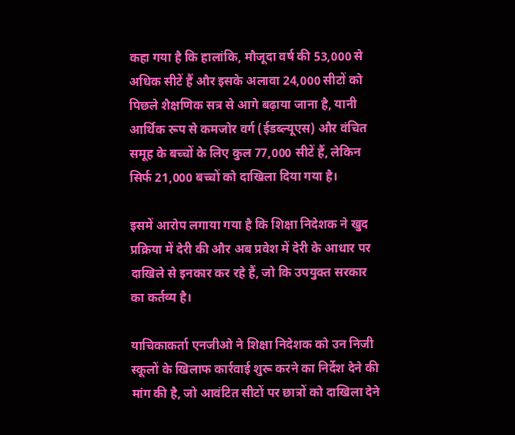कहा गया है कि हालांकि, मौजूदा वर्ष की 53,000 से अधिक सीटें हैं और इसके अलावा 24,000 सीटों को पिछले शैक्षणिक सत्र से आगे बढ़ाया जाना है, यानी आर्थिक रूप से कमजोर वर्ग (ईडब्ल्यूएस) और वंचित समूह के बच्चों के लिए कुल 77,000 सीटें हैं, लेकिन सिर्फ 21,000 बच्चों को दाखिला दिया गया है।

इसमें आरोप लगाया गया है कि शिक्षा निदेशक ने खुद प्रक्रिया में देरी की और अब प्रवेश में देरी के आधार पर दाखिले से इनकार कर रहे हैं, जो कि उपयुक्त सरकार का कर्तव्य है।

याचिकाकर्ता एनजीओ ने शिक्षा निदेशक को उन निजी स्कूलों के खिलाफ कार्रवाई शुरू करने का निर्देश देने की मांग की है, जो आवंटित सीटों पर छात्रों को दाखिला देने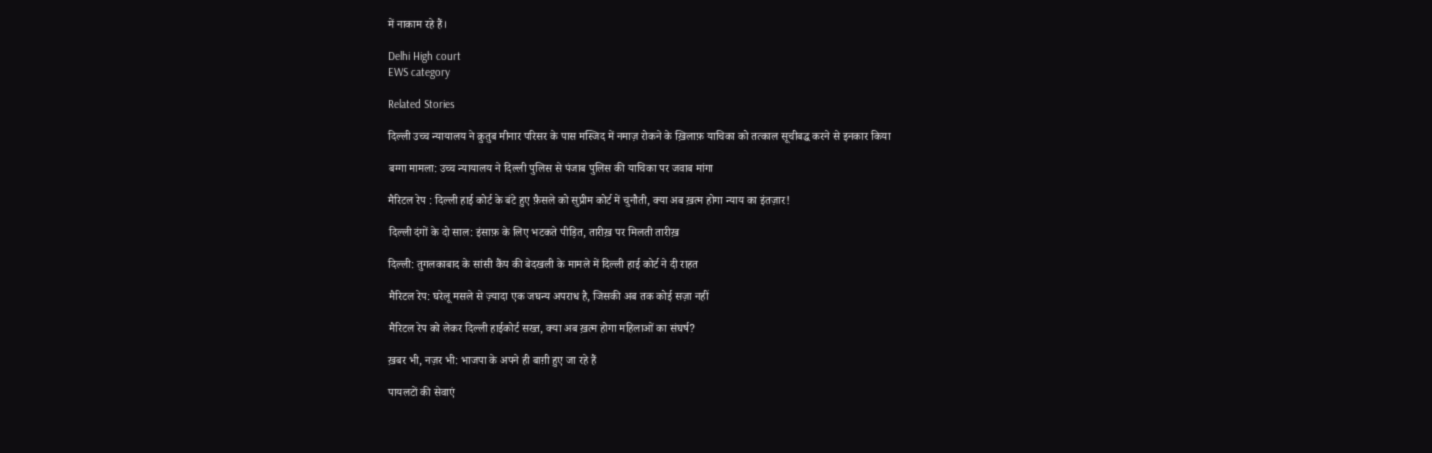में नाकाम रहे हैं।

Delhi High court
EWS category

Related Stories

दिल्ली उच्च न्यायालय ने क़ुतुब मीनार परिसर के पास मस्जिद में नमाज़ रोकने के ख़िलाफ़ याचिका को तत्काल सूचीबद्ध करने से इनकार किया

बग्गा मामला: उच्च न्यायालय ने दिल्ली पुलिस से पंजाब पुलिस की याचिका पर जवाब मांगा

मैरिटल रेप : दिल्ली हाई कोर्ट के बंटे हुए फ़ैसले को सुप्रीम कोर्ट में चुनौती, क्या अब ख़त्म होगा न्याय का इंतज़ार!

दिल्ली दंगों के दो साल: इंसाफ़ के लिए भटकते पीड़ित, तारीख़ पर मिलती तारीख़

दिल्ली: तुगलकाबाद के सांसी कैंप की बेदखली के मामले में दिल्ली हाई कोर्ट ने दी राहत

मैरिटल रेप: घरेलू मसले से ज़्यादा एक जघन्य अपराध है, जिसकी अब तक कोई सज़ा नहीं

मैरिटल रेप को लेकर दिल्ली हाईकोर्ट सख्त, क्या अब ख़त्म होगा महिलाओं का संघर्ष?

ख़बर भी, नज़र भी: भाजपा के अपने ही बाग़ी हुए जा रहे हैं

पायलटों की सेवाएं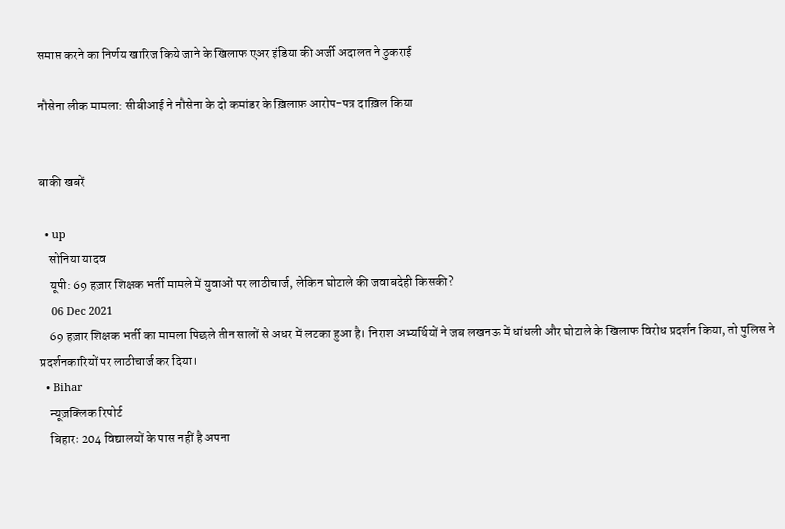समाप्त करने का निर्णय खारिज किये जाने के खिलाफ एअर इंडिया की अर्जी अदालत ने ठुकराई

नौसेना लीक मामला: सीबीआई ने नौसेना के दो कमांडर के ख़िलाफ़ आरोप-पत्र दाख़िल किया


बाकी खबरें

  • up
    सोनिया यादव
    यूपी: 69 हज़ार शिक्षक भर्ती मामले में युवाओं पर लाठीचार्ज, लेकिन घोटाले की जवाबदेही किसकी?
    06 Dec 2021
    69 हज़ार शिक्षक भर्ती का मामला पिछले तीन सालों से अधर में लटका हुआ है। निराश अभ्यर्थियों ने जब लखनऊ में धांधली और घोटाले के खिलाफ विरोध प्रदर्शन किया, तो पुलिस ने प्रदर्शनकारियों पर लाठीचार्ज कर दिया।
  • Bihar
    न्यूज़क्लिक रिपोर्ट
    बिहारः 204 विद्यालयों के पास नहीं है अपना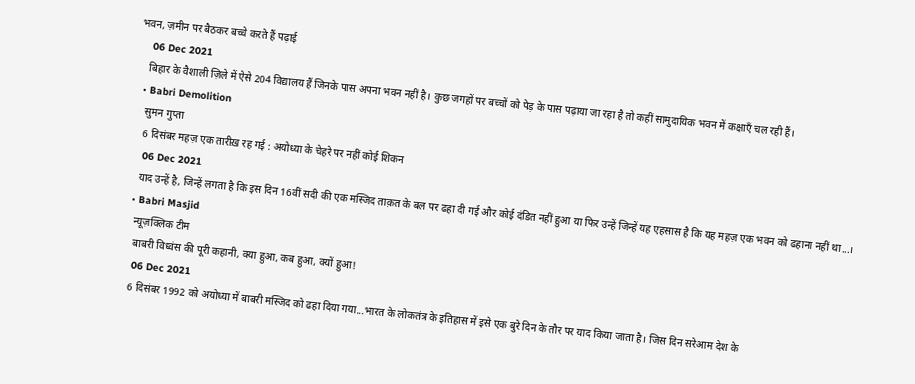भवन, ज़मीन पर बैठकर बच्चे करते हैं पढ़ाई
    06 Dec 2021
    बिहार के वैशाली ज़िले में ऐसे 204 विद्यालय हैं जिनके पास अपना भवन नहीं है। कुछ जगहों पर बच्चों को पेड़ के पास पढ़ाया जा रहा है तो कहीं सामुदायिक भवन में कक्षाएँ चल रही हैं।
  • Babri Demolition
    सुमन गुप्ता
    6 दिसंबर महज़ एक तारीख़ रह गई : अयोध्या के चेहरे पर नहीं कोई शिकन
    06 Dec 2021
    याद उन्हें है, जिन्हें लगता है कि इस दिन 16वीं सदी की एक मस्जिद ताक़त के बल पर ढहा दी गई और कोई दंडित नहीं हुआ या फिर उन्हें जिन्हें यह एहसास है कि यह महज़ एक भवन को ढहाना नहीं था...।
  • Babri Masjid
    न्यूज़क्लिक टीम
    बाबरी विध्वंस की पूरी कहानी, क्या हुआ, कब हुआ, क्यों हुआ!
    06 Dec 2021
    6 दिसंबर 1992 को अयोध्या में बाबरी मस्जिद को ढहा दिया गया...भारत के लोकतंत्र के इतिहास में इसे एक बुरे दिन के तौर पर याद किया जाता है। जिस दिन सरेआम देश के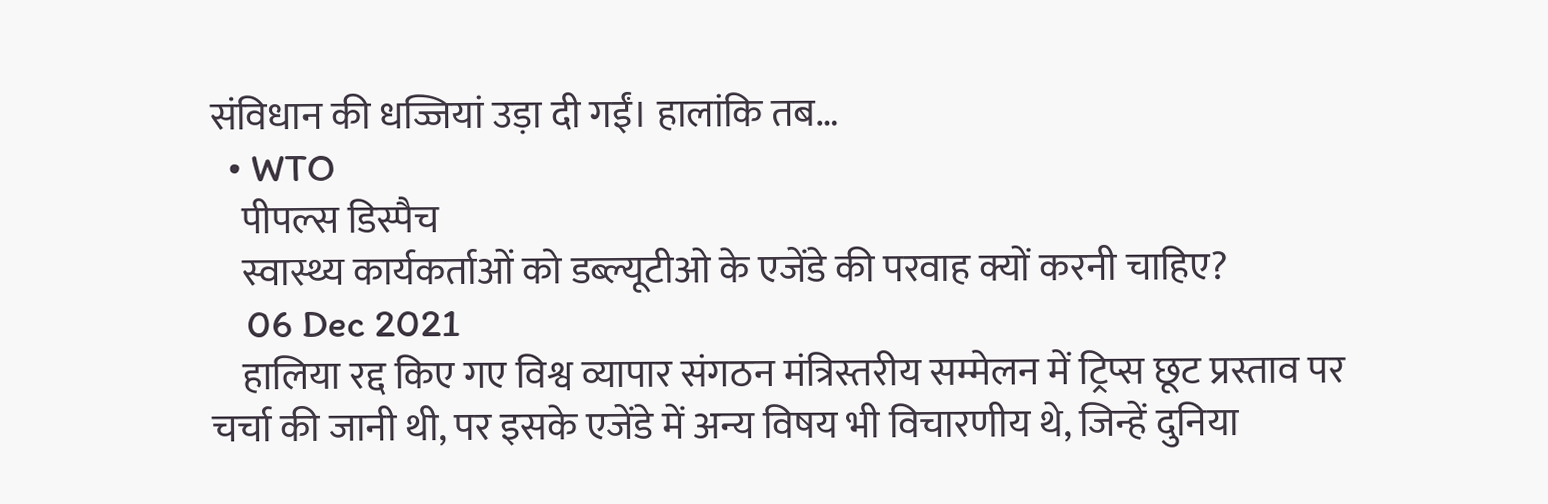संविधान की धज्जियां उड़ा दी गईं। हालांकि तब…
  • WTO
    पीपल्स डिस्पैच
    स्वास्थ्य कार्यकर्ताओं को डब्ल्यूटीओ के एजेंडे की परवाह क्यों करनी चाहिए?
    06 Dec 2021
    हालिया रद्द किए गए विश्व व्यापार संगठन मंत्रिस्तरीय सम्मेलन में ट्रिप्स छूट प्रस्ताव पर चर्चा की जानी थी, पर इसके एजेंडे में अन्य विषय भी विचारणीय थे, जिन्हें दुनिया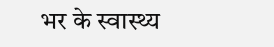भर के स्वास्थ्य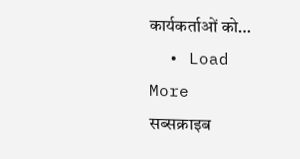कार्यकर्ताओं को…
  • Load More
सब्सक्राइब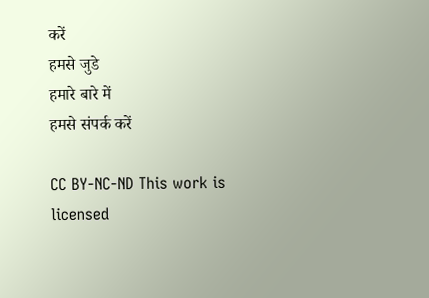करें
हमसे जुडे
हमारे बारे में
हमसे संपर्क करें

CC BY-NC-ND This work is licensed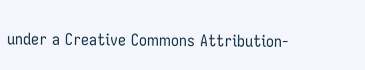under a Creative Commons Attribution-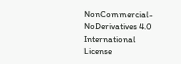NonCommercial-NoDerivatives 4.0 International License